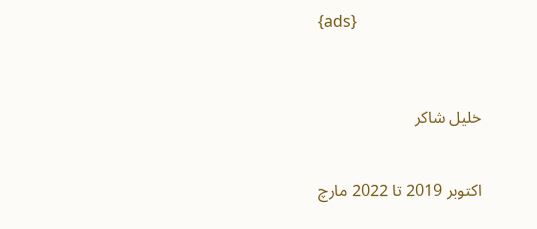{ads}



خلیل شاکر


اکتوبر 2019 تا 2022 مارچ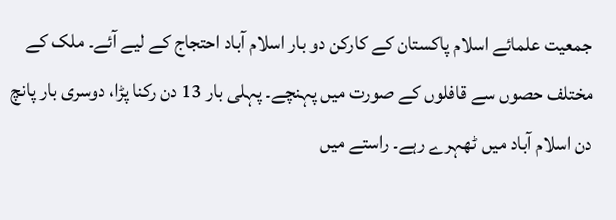جمعیت علمائے اسلام پاکستان کے کارکن دو بار اسلام آباد احتجاج کے لیے آئے۔ ملک کے مختلف حصوں سے قافلوں کے صورت میں پہنچے۔ پہلی بار 13 دن رکنا پڑا، دوسری بار پانچ دن اسلام آباد میں ٹھہرے رہے۔ راستے میں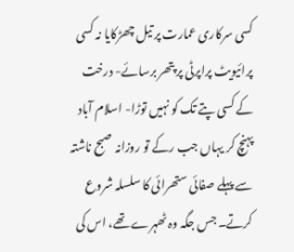کسی سرکاری عمارت پر تیل چھڑکایا نہ کسی پرائیویٹ پراپرٹی پر پتھر برسائے- درخت کے کسی پتے تک کو نہیں توڑا- اسلام آباد پہنچ کر یہاں جب رکے تو روزانہ صبح ناشتہ سے پہلے صفائی ستھرائی کا سلسلہ شروع کرتے۔ جس جگہ وہ ٹھہرے تھے، اس کی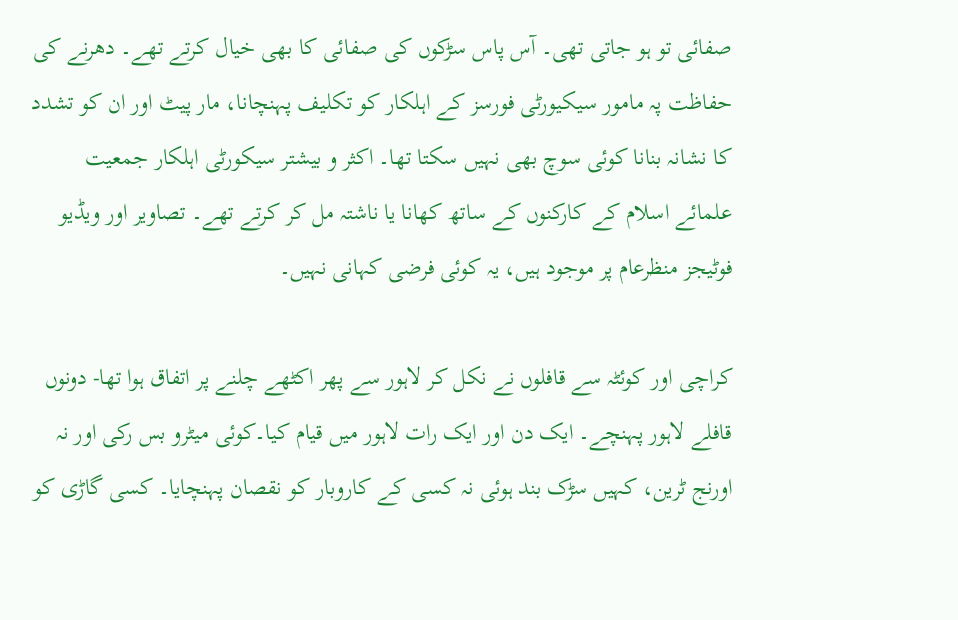صفائی تو ہو جاتی تھی۔ آس پاس سڑکوں کی صفائی کا بھی خیال کرتے تھے۔ دھرنے کی حفاظت پہ مامور سیکیورٹی فورسز کے اہلکار کو تکلیف پہنچانا، مار پیٹ اور ان کو تشدد کا نشانہ بنانا کوئی سوچ بھی نہیں سکتا تھا۔ اکثر و بیشتر سیکورٹی اہلکار جمعیت علمائے اسلام کے کارکنوں کے ساتھ کھانا یا ناشتہ مل کر کرتے تھے۔ تصاویر اور ویڈیو فوٹیجز منظرعام پر موجود ہیں، یہ کوئی فرضی کہانی نہیں۔

کراچی اور کوئٹہ سے قافلوں نے نکل کر لاہور سے پھر اکٹھے چلنے پر اتفاق ہوا تھا- دونوں قافلے لاہور پہنچے۔ ایک دن اور ایک رات لاہور میں قیام کیا۔کوئی میٹرو بس رکی اور نہ اورنج ٹرین، کہیں سڑک بند ہوئی نہ کسی کے کاروبار کو نقصان پہنچایا۔ کسی گاڑی کو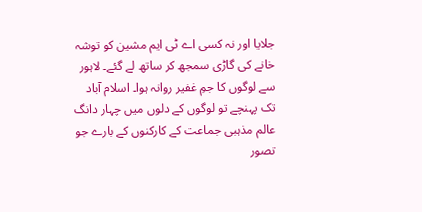جلایا اور نہ کسی اے ٹی ایم مشین کو توشہ خانے کی گاڑی سمجھ کر ساتھ لے گئے۔ لاہور سے لوگوں کا جمِ غفیر روانہ ہوا۔ اسلام آباد تک پہنچے تو لوگوں کے دلوں میں چہار دانگ عالم مذہبی جماعت کے کارکنوں کے بارے جو تصور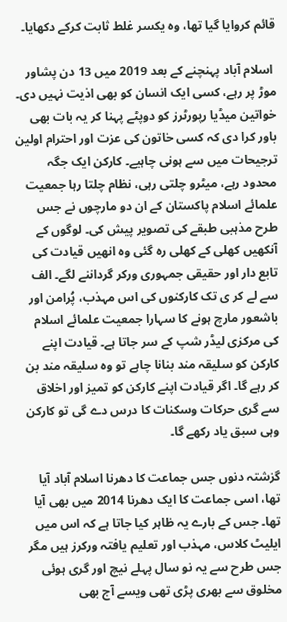قائم کروایا گیا تھا، وہ یکسر غلط ثابت کرکے دکھایا۔

 اسلام آباد پہنچنے کے بعد 2019 میں 13 دن پشاور موڑ پر رہے، کسی ایک انسان کو بھی اذیت نہیں دی۔ خواتین میڈیا رپورٹرز کو دوپٹے پہنا کر یہ بات بھی باور کرا دی کہ کسی خاتون کی عزت اور احترام اولین ترجیحات میں سے ہونی چاہیے۔ کارکن ایک جگہ محدود رہے، میٹرو چلتی رہی، نظام چلتا رہا جمعیت علمائے اسلام پاکستان کے ان دو مارچوں نے جس طرح مذہبی طبقے کی تصویر پیش کی۔ لوگوں کے آنکھیں کھلی کے کھلی رہ گئی وہ انھیں قیادت کی تابع دار اور حقیقی جمہوری ورکر گرداننے لگے۔ الف سے لے کر ی تک کارکنوں کی اس مہذب، پُرامن اور باشعور مارچ ہونے کا سہارا جمعیت علمائے اسلام کی مرکزی لیڈر شپ کے سر جاتا ہے۔ قیادت اپنے کارکن کو سلیقہ مند بنانا چاہے تو وہ سلیقہ مند بن کر رہے گا۔ اگر قیادت اپنے کارکن کو تمیز اور اخلاق سے گری حرکات وسکنات کا درس دے گی تو کارکن وہی سبق یاد رکھے گا۔

گزشتہ دنوں جس جماعت کا دھرنا اسلام آباد آیا تھا، اسی جماعت کا ایک دھرنا 2014 میں بھی آیا تھا۔ جس کے بارے یہ ظاہر کیا جاتا ہے کہ اس میں ایلیٹ کلاس، مہذب اور تعلیم یافتہ ورکرز ہیں مگر جس طرح سے یہ نو سال پہلے نیچ اور گری ہوئی مخلوق سے بھری پڑی تھی ویسے آج بھی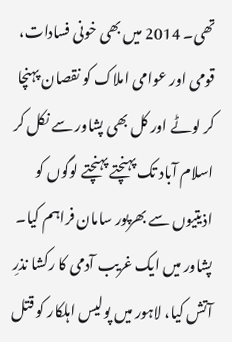تھی۔ 2014 میں بھی خونی فسادات، قومی اور عوامی املاک کو نقصان پہنچا کر لوٹے اور کل بھی پشاور سے نکل کر اسلام آباد تک پہنچتے پہنچتے لوگوں کو اذیتیوں سے بھرپور سامان فراہم کیا۔ پشاور میں ایک غریب آدمی کا رکشا نذرِ آتش کیا، لاہور میں پولیس اہلکار کو قتل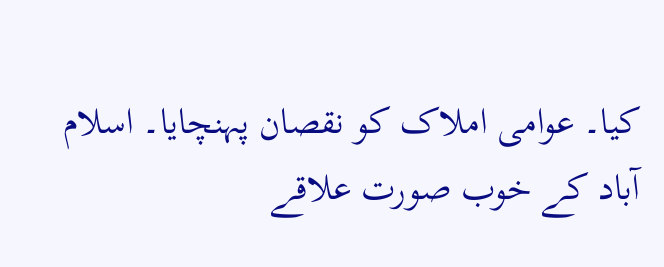کیا۔ عوامی املاک کو نقصان پہنچایا۔ اسلام آباد کے خوب صورت علاقے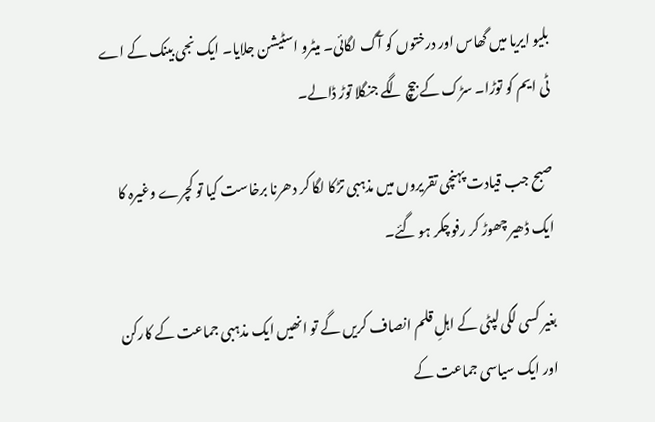بلیو ایریا میں گھاس اور درختوں کو آگ لگائی۔ میٹرو اسٹیشن جلایا۔ ایک نجی بینک کے اے ٹی ایم کو توڑا۔ سڑک کے بیچ لگے جنگلا توڑ ڈالے۔

صبح جب قیادت پہنچی تقریروں میں مذہبی تڑکا لگا کر دھرنا برخاست کیا تو کچرے وغیرہ کا ایک ڈھیر چھوڑ کر رفوچکر ہو گئے۔

بغیر کسی لگی لپٹی کے اہلِ قلم انصاف کریں گے تو انھیں ایک مذہبی جماعت کے کارکن اور ایک سیاسی جماعت کے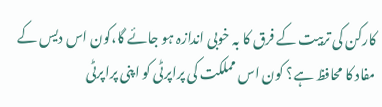کارکن کی تربیت کے فرق کا بہ خوبی اندازہ ہو جائے گا،کون اس دیس کے مفاد کا محافظ ہے؟ کون اس مملکت کی پراپرٹی کو اپنی پراپرٹی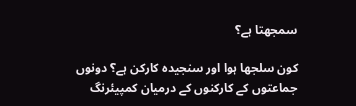سمجھتا ہے؟

کون سلجھا ہوا اور سنجیدہ کارکن ہے؟ دونوں جماعتوں کے کارکنوں کے درمیان کمپیئرنگ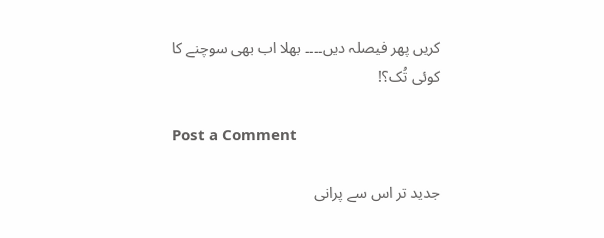کریں پھر فیصلہ دیں۔۔۔۔ بھلا اب بھی سوچنے کا کوئی تُک؟!

Post a Comment

جدید تر اس سے پرانی